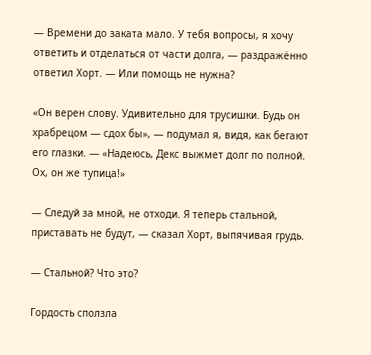— Времени до заката мало. У тебя вопросы, я хочу ответить и отделаться от части долга, — раздражённо ответил Хорт. — Или помощь не нужна?

«Он верен слову. Удивительно для трусишки. Будь он храбрецом — сдох бы», — подумал я, видя, как бегают его глазки. — «Надеюсь, Декс выжмет долг по полной. Ох, он же тупица!»

— Следуй за мной, не отходи. Я теперь стальной, приставать не будут, — сказал Хорт, выпячивая грудь.

— Стальной? Что это?

Гордость сползла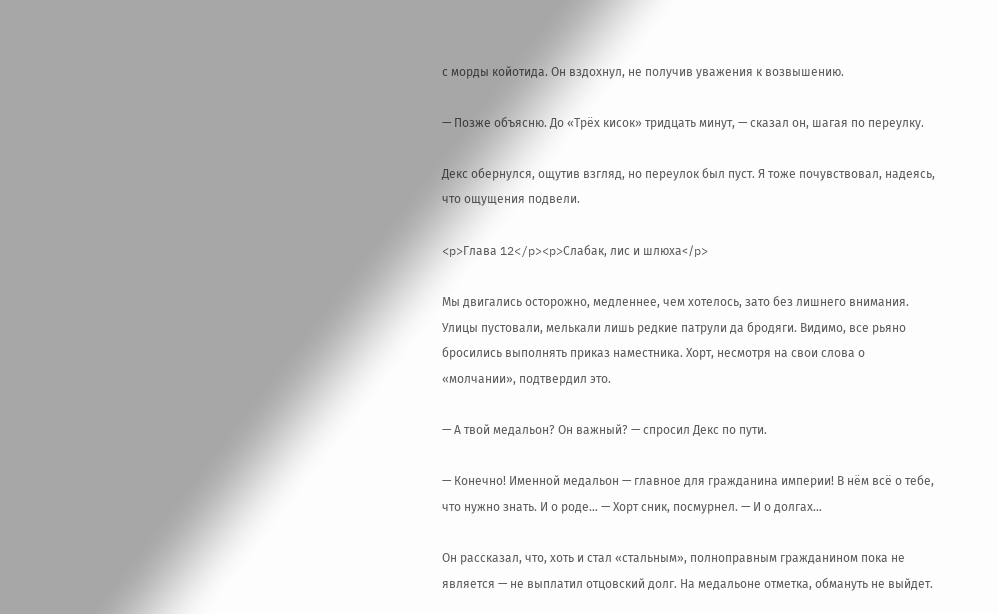с морды койотида. Он вздохнул, не получив уважения к возвышению.

— Позже объясню. До «Трёх кисок» тридцать минут, — сказал он, шагая по переулку.

Декс обернулся, ощутив взгляд, но переулок был пуст. Я тоже почувствовал, надеясь, что ощущения подвели.

<p>Глава 12</p><p>Слабак, лис и шлюха</p>

Мы двигались осторожно, медленнее, чем хотелось, зато без лишнего внимания. Улицы пустовали, мелькали лишь редкие патрули да бродяги. Видимо, все рьяно бросились выполнять приказ наместника. Хорт, несмотря на свои слова о «молчании», подтвердил это.

— А твой медальон? Он важный? — спросил Декс по пути.

— Конечно! Именной медальон — главное для гражданина империи! В нём всё о тебе, что нужно знать. И о роде… — Хорт сник, посмурнел. — И о долгах…

Он рассказал, что, хоть и стал «стальным», полноправным гражданином пока не является — не выплатил отцовский долг. На медальоне отметка, обмануть не выйдет.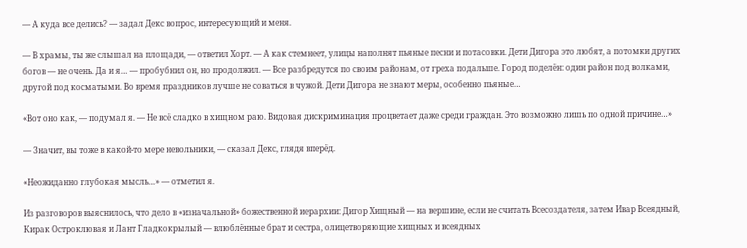— А куда все делись? — задал Декс вопрос, интересующий и меня.

— В храмы, ты же слышал на площади, — ответил Хорт. — А как стемнеет, улицы наполнят пьяные песни и потасовки. Дети Дигора это любят, а потомки других богов — не очень. Да и я… — пробубнил он, но продолжил. — Все разбредутся по своим районам, от греха подальше. Город поделён: один район под волками, другой под косматыми. Во время праздников лучше не соваться в чужой. Дети Дигора не знают меры, особенно пьяные…

«Вот оно как, — подумал я. — Не всё сладко в хищном раю. Видовая дискриминация процветает даже среди граждан. Это возможно лишь по одной причине…»

— Значит, вы тоже в какой-то мере невольники, — сказал Декс, глядя вперёд.

«Неожиданно глубокая мысль…» — отметил я.

Из разговоров выяснилось, что дело в «изначальной» божественной иерархии: Дигор Хищный — на вершине, если не считать Всесоздателя, затем Ивар Всеядный, Кирак Остроклювая и Лант Гладкокрылый — влюблённые брат и сестра, олицетворяющие хищных и всеядных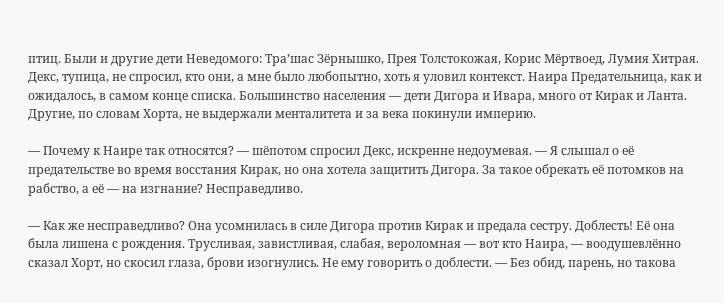птиц. Были и другие дети Неведомого: Тра’шас Зёрнышко, Прея Толстокожая, Корис Мёртвоед, Лумия Хитрая. Декс, тупица, не спросил, кто они, а мне было любопытно, хоть я уловил контекст. Наира Предательница, как и ожидалось, в самом конце списка. Большинство населения — дети Дигора и Ивара, много от Кирак и Ланта. Другие, по словам Хорта, не выдержали менталитета и за века покинули империю.

— Почему к Наире так относятся? — шёпотом спросил Декс, искренне недоумевая. — Я слышал о её предательстве во время восстания Кирак, но она хотела защитить Дигора. За такое обрекать её потомков на рабство, а её — на изгнание? Несправедливо.

— Как же несправедливо? Она усомнилась в силе Дигора против Кирак и предала сестру. Доблесть! Её она была лишена с рождения. Трусливая, завистливая, слабая, вероломная — вот кто Наира, — воодушевлённо сказал Хорт, но скосил глаза, брови изогнулись. Не ему говорить о доблести. — Без обид, парень, но такова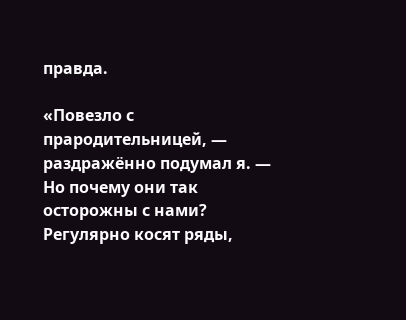правда.

«Повезло с прародительницей, — раздражённо подумал я. — Но почему они так осторожны с нами? Регулярно косят ряды,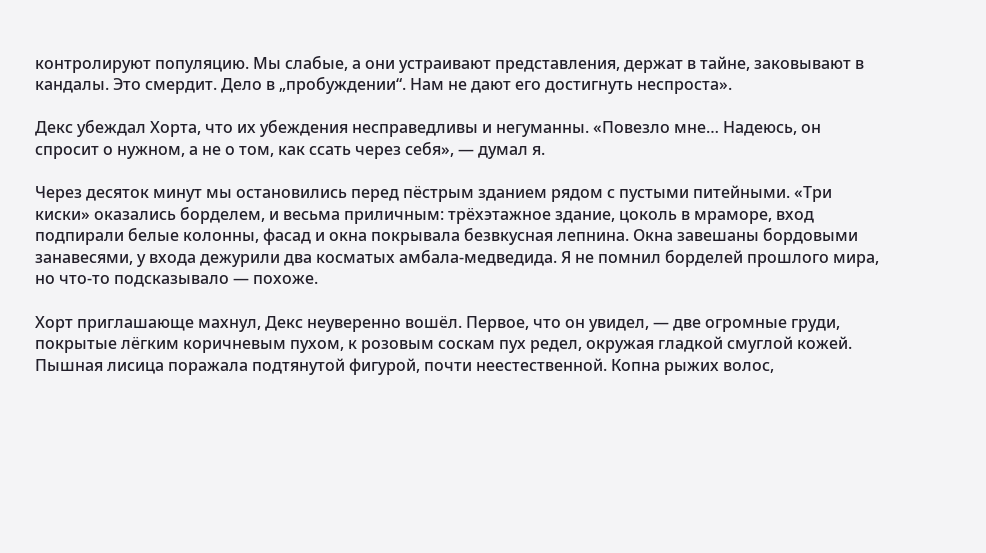контролируют популяцию. Мы слабые, а они устраивают представления, держат в тайне, заковывают в кандалы. Это смердит. Дело в „пробуждении“. Нам не дают его достигнуть неспроста».

Декс убеждал Хорта, что их убеждения несправедливы и негуманны. «Повезло мне… Надеюсь, он спросит о нужном, а не о том, как ссать через себя», — думал я.

Через десяток минут мы остановились перед пёстрым зданием рядом с пустыми питейными. «Три киски» оказались борделем, и весьма приличным: трёхэтажное здание, цоколь в мраморе, вход подпирали белые колонны, фасад и окна покрывала безвкусная лепнина. Окна завешаны бордовыми занавесями, у входа дежурили два косматых амбала-медведида. Я не помнил борделей прошлого мира, но что-то подсказывало — похоже.

Хорт приглашающе махнул, Декс неуверенно вошёл. Первое, что он увидел, — две огромные груди, покрытые лёгким коричневым пухом, к розовым соскам пух редел, окружая гладкой смуглой кожей. Пышная лисица поражала подтянутой фигурой, почти неестественной. Копна рыжих волос,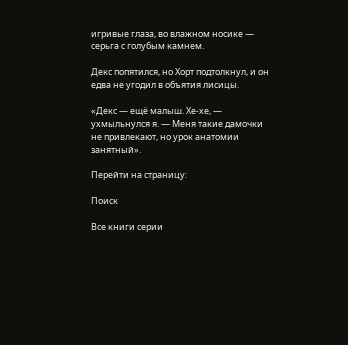игривые глаза, во влажном носике — серьга с голубым камнем.

Декс попятился, но Хорт подтолкнул, и он едва не угодил в объятия лисицы.

«Декс — ещё малыш. Хе-хе, — ухмыльнулся я. — Меня такие дамочки не привлекают, но урок анатомии занятный».

Перейти на страницу:

Поиск

Все книги серии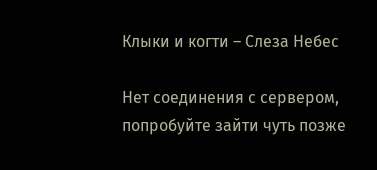Клыки и когти – Слеза Небес

Нет соединения с сервером, попробуйте зайти чуть позже